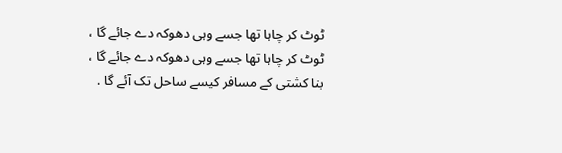ٹوٹ کر چاہا تھا جسے وہی دھوکہ دے جائے گا ،
ٹوٹ کر چاہا تھا جسے وہی دھوکہ دے جائے گا ،
بنا کشتی کے مسافر کیسے ساحل تک آئے گا .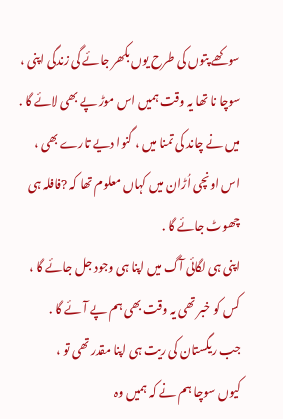سوکھے پتوں کی طرح یوں بکھر جائے گی زندگی اپنی ،
سوچا نا تھا یہ وقت ہمیں اس موڑ پے بھی لائے گا .
میں نے چاند کی تمنا میں ، گنوا دیے تارے بھی ،
اس اونچی اُڑان میں کہاں معلوم تھا کہ ?فافلہ ہی چھوٹ جائے گا .
اپنی ہی لگائی آگ میں اپنا ہی وجود جل جائے گا ،
کس کو خبر تھی یہ وقت بھی ہم پے آئے گا .
جب ریگستان کی ریت ہی اپنا مقدر تھی تو ،
کیوں سوچا ہم نے کہ ہمیں وہ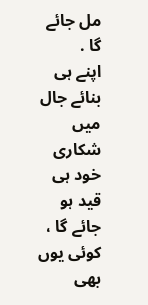مل جائے گا .
اپنے ہی بنائے جال میں شکاری خود ہی قید ہو جائے گا ،
کوئی یوں بھی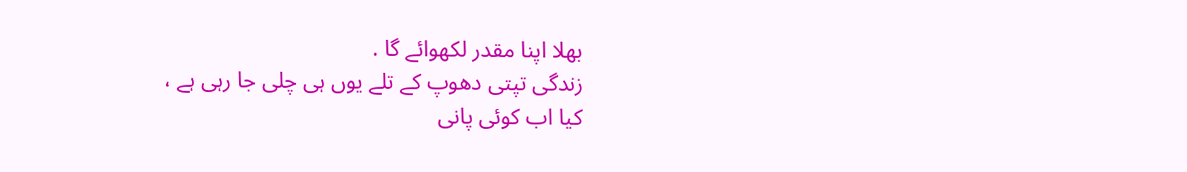بھلا اپنا مقدر لکھوائے گا .
زندگی تپتی دھوپ کے تلے یوں ہی چلی جا رہی ہے ،
کیا اب کوئی پانی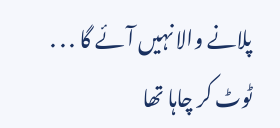پلانے والا نہیں آئے گا . . .
ٹوٹ کر چاہا تھا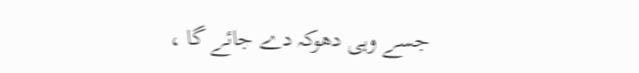جسے وہی دھوکہ دے جائے گا ،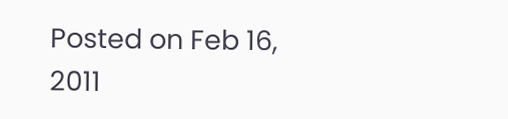Posted on Feb 16, 2011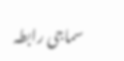سماجی رابطہ